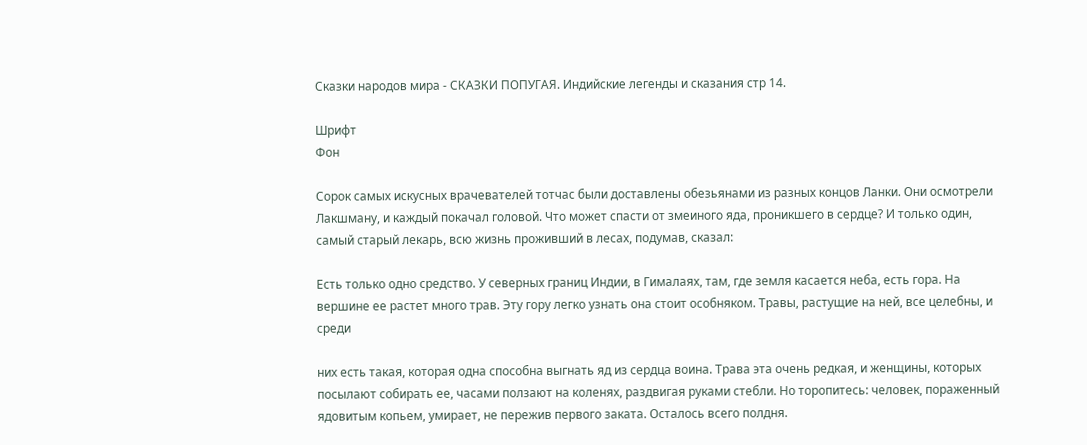Сказки народов мира - СКАЗКИ ПОПУГАЯ. Индийские легенды и сказания стр 14.

Шрифт
Фон

Сорок самых искусных врачевателей тотчас были доставлены обезьянами из разных концов Ланки. Они осмотрели Лакшману, и каждый покачал головой. Что может спасти от змеиного яда, проникшего в сердце? И только один, самый старый лекарь, всю жизнь проживший в лесах, подумав, сказал:

Есть только одно средство. У северных границ Индии, в Гималаях, там, где земля касается неба, есть гора. На вершине ее растет много трав. Эту гору легко узнать она стоит особняком. Травы, растущие на ней, все целебны, и среди

них есть такая, которая одна способна выгнать яд из сердца воина. Трава эта очень редкая, и женщины, которых посылают собирать ее, часами ползают на коленях, раздвигая руками стебли. Но торопитесь: человек, пораженный ядовитым копьем, умирает, не пережив первого заката. Осталось всего полдня.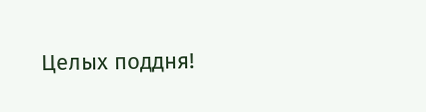Целых поддня!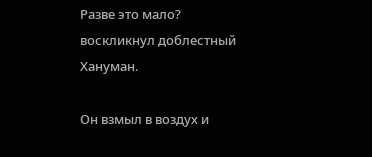Разве это мало? воскликнул доблестный Хануман.

Он взмыл в воздух и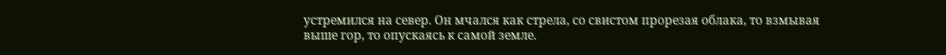устремился на север. Он мчался как стрела, со свистом прорезая облака, то взмывая выше гор, то опускаясь к самой земле.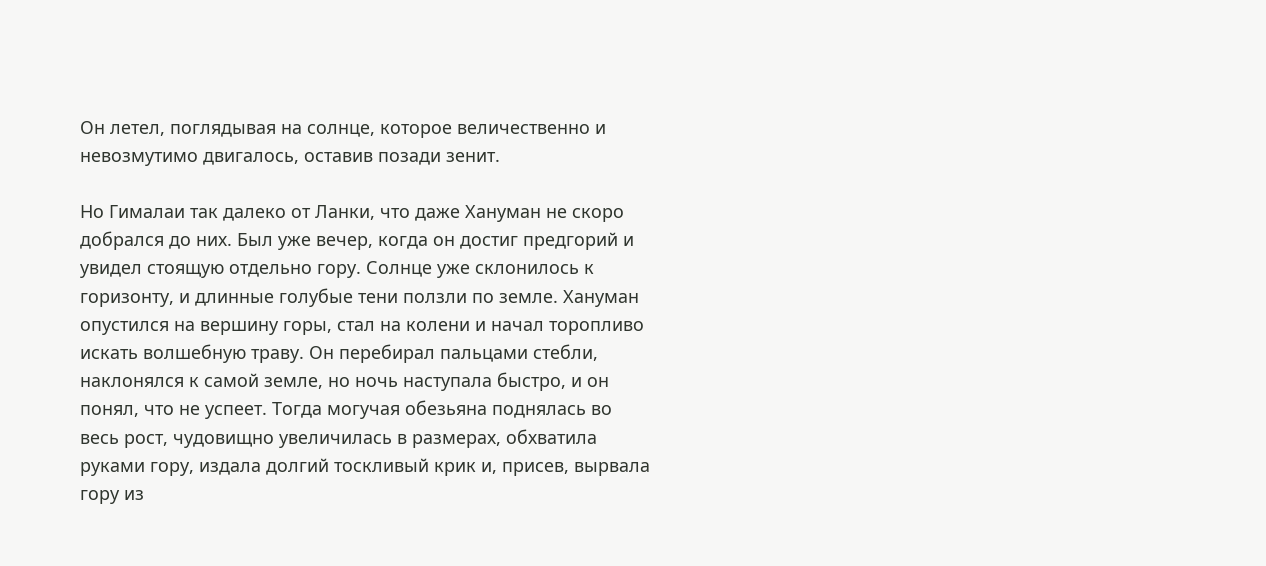Он летел, поглядывая на солнце, которое величественно и невозмутимо двигалось, оставив позади зенит.

Но Гималаи так далеко от Ланки, что даже Хануман не скоро добрался до них. Был уже вечер, когда он достиг предгорий и увидел стоящую отдельно гору. Солнце уже склонилось к горизонту, и длинные голубые тени ползли по земле. Хануман опустился на вершину горы, стал на колени и начал торопливо искать волшебную траву. Он перебирал пальцами стебли, наклонялся к самой земле, но ночь наступала быстро, и он понял, что не успеет. Тогда могучая обезьяна поднялась во весь рост, чудовищно увеличилась в размерах, обхватила руками гору, издала долгий тоскливый крик и, присев, вырвала гору из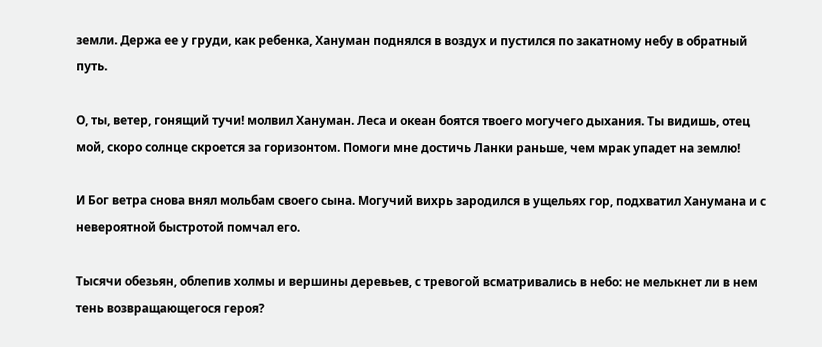земли. Держа ее у груди, как ребенка, Хануман поднялся в воздух и пустился по закатному небу в обратный путь.

О, ты, ветер, гонящий тучи! молвил Хануман. Леса и океан боятся твоего могучего дыхания. Ты видишь, отец мой, скоро солнце скроется за горизонтом. Помоги мне достичь Ланки раньше, чем мрак упадет на землю!

И Бог ветра снова внял мольбам своего сына. Могучий вихрь зародился в ущельях гор, подхватил Ханумана и с невероятной быстротой помчал его.

Тысячи обезьян, облепив холмы и вершины деревьев, с тревогой всматривались в небо: не мелькнет ли в нем тень возвращающегося героя?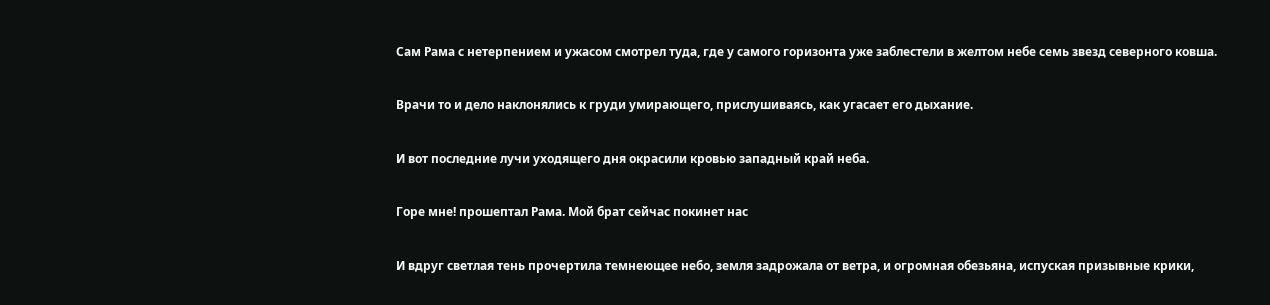Сам Рама с нетерпением и ужасом смотрел туда, где у самого горизонта уже заблестели в желтом небе семь звезд северного ковша.

Врачи то и дело наклонялись к груди умирающего, прислушиваясь, как угасает его дыхание.

И вот последние лучи уходящего дня окрасили кровью западный край неба.

Горе мне! прошептал Рама. Мой брат сейчас покинет нас

И вдруг светлая тень прочертила темнеющее небо, земля задрожала от ветра, и огромная обезьяна, испуская призывные крики,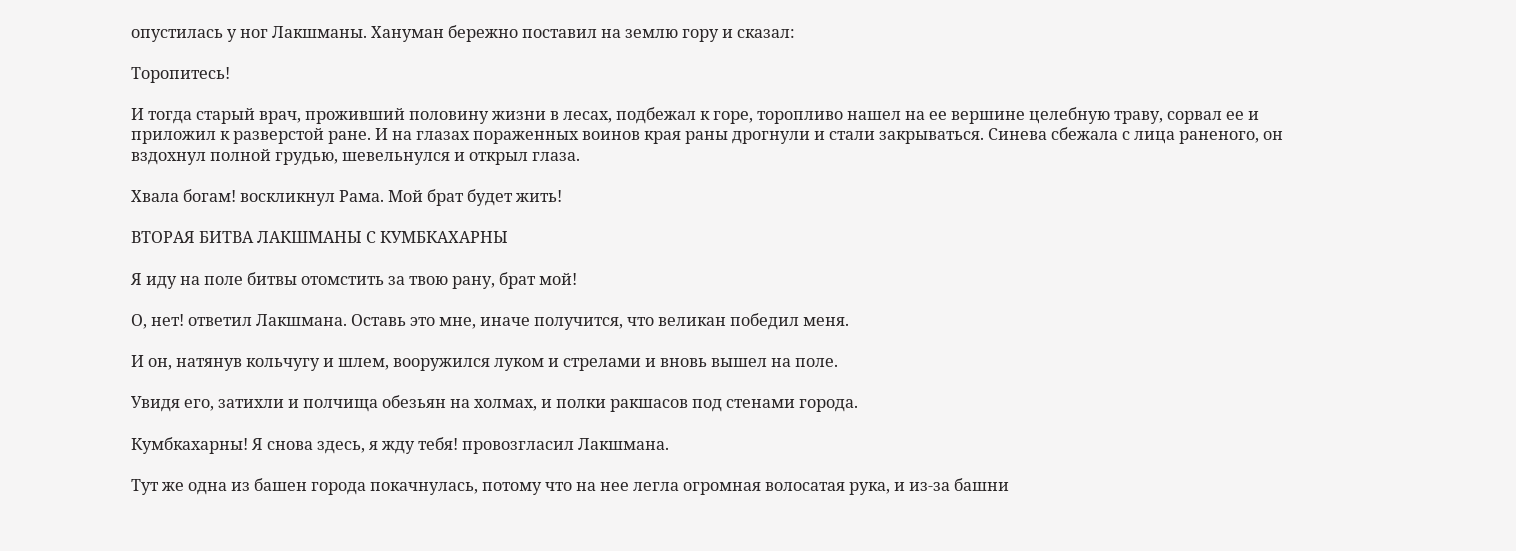опустилась у ног Лакшманы. Хануман бережно поставил на землю гору и сказал:

Торопитесь!

И тогда старый врач, проживший половину жизни в лесах, подбежал к горе, торопливо нашел на ее вершине целебную траву, сорвал ее и приложил к разверстой ране. И на глазах пораженных воинов края раны дрогнули и стали закрываться. Синева сбежала с лица раненого, он вздохнул полной грудью, шевельнулся и открыл глаза.

Хвала богам! воскликнул Рама. Мой брат будет жить!

ВТОРАЯ БИТВА ЛАКШМАНЫ С КУМБКАХАРНЫ

Я иду на поле битвы отомстить за твою рану, брат мой!

О, нет! ответил Лакшмана. Оставь это мне, иначе получится, что великан победил меня.

И он, натянув кольчугу и шлем, вооружился луком и стрелами и вновь вышел на поле.

Увидя его, затихли и полчища обезьян на холмах, и полки ракшасов под стенами города.

Кумбкахарны! Я снова здесь, я жду тебя! провозгласил Лакшмана.

Тут же одна из башен города покачнулась, потому что на нее легла огромная волосатая рука, и из-за башни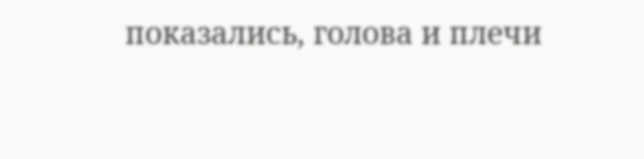показались, голова и плечи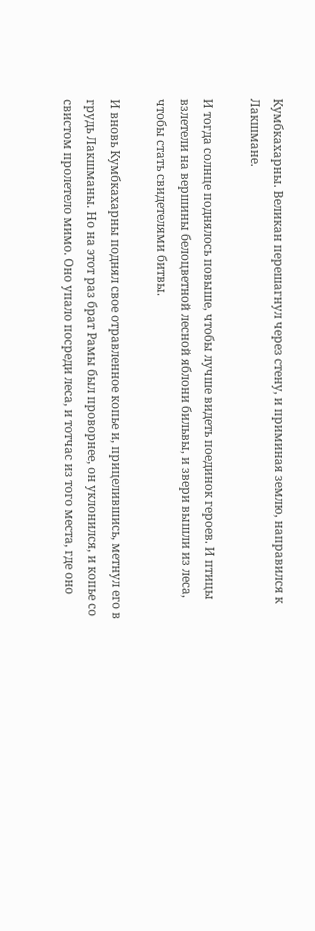Кумбкахарны. Великан перешагнул через стену, и приминая землю, направился к Лакшмане.

И тогда солнце поднялось повыше, чтобы лучше видеть поединок героев. И птицы взлетели на вершины белоцветной лесной яблони бильвы, и звери вышли из леса, чтобы стать свидетелями битвы.

И вновь Кумбкахарны поднял свое отравленное копье и, прицелившись, метнул его в грудь Лакшманы. Но на этот раз брат Рамы был проворнее, он уклонился, и копье со свистом пролетело мимо. Оно упало посреди леса, и тотчас из того места, где оно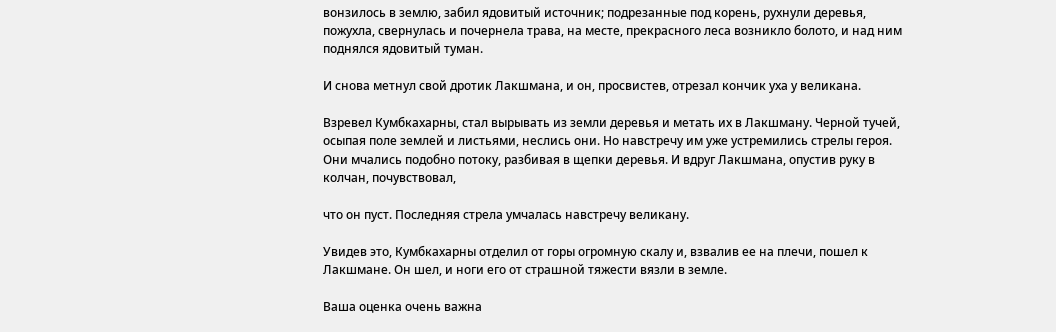вонзилось в землю, забил ядовитый источник; подрезанные под корень, рухнули деревья, пожухла, свернулась и почернела трава, на месте, прекрасного леса возникло болото, и над ним поднялся ядовитый туман.

И снова метнул свой дротик Лакшмана, и он, просвистев, отрезал кончик уха у великана.

Взревел Кумбкахарны, стал вырывать из земли деревья и метать их в Лакшману. Черной тучей, осыпая поле землей и листьями, неслись они. Но навстречу им уже устремились стрелы героя. Они мчались подобно потоку, разбивая в щепки деревья. И вдруг Лакшмана, опустив руку в колчан, почувствовал,

что он пуст. Последняя стрела умчалась навстречу великану.

Увидев это, Кумбкахарны отделил от горы огромную скалу и, взвалив ее на плечи, пошел к Лакшмане. Он шел, и ноги его от страшной тяжести вязли в земле.

Ваша оценка очень важна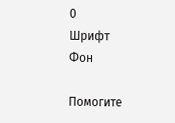0
Шрифт
Фон

Помогите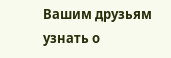Вашим друзьям узнать о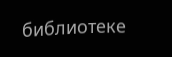библиотеке